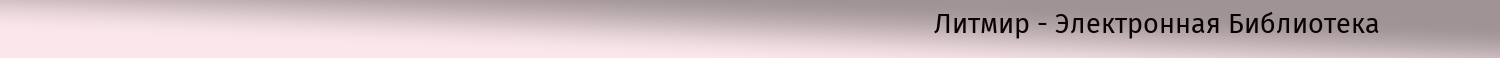Литмир - Электронная Библиотека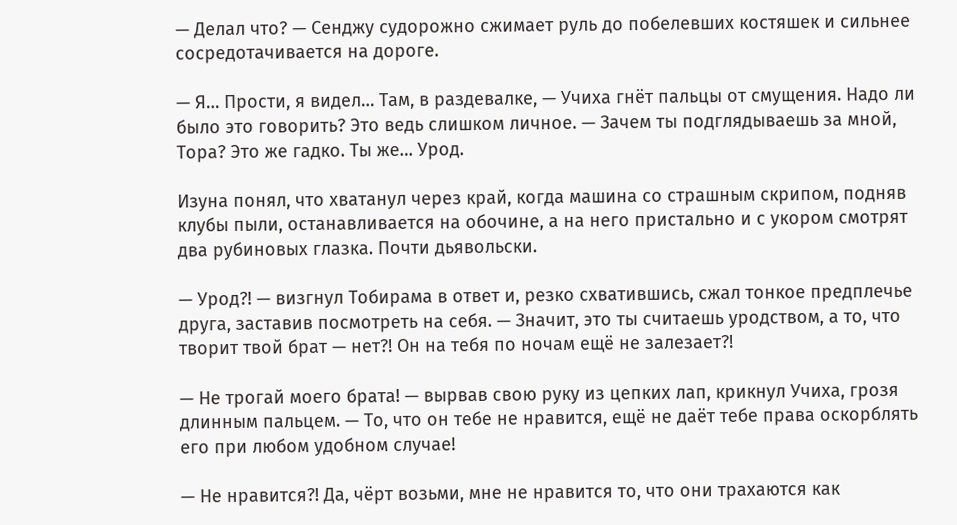— Делал что? — Сенджу судорожно сжимает руль до побелевших костяшек и сильнее сосредотачивается на дороге.

— Я… Прости, я видел… Там, в раздевалке, — Учиха гнёт пальцы от смущения. Надо ли было это говорить? Это ведь слишком личное. — Зачем ты подглядываешь за мной, Тора? Это же гадко. Ты же… Урод.

Изуна понял, что хватанул через край, когда машина со страшным скрипом, подняв клубы пыли, останавливается на обочине, а на него пристально и с укором смотрят два рубиновых глазка. Почти дьявольски.

— Урод?! — визгнул Тобирама в ответ и, резко схватившись, сжал тонкое предплечье друга, заставив посмотреть на себя. — Значит, это ты считаешь уродством, а то, что творит твой брат — нет?! Он на тебя по ночам ещё не залезает?!

— Не трогай моего брата! — вырвав свою руку из цепких лап, крикнул Учиха, грозя длинным пальцем. — То, что он тебе не нравится, ещё не даёт тебе права оскорблять его при любом удобном случае!

— Не нравится?! Да, чëрт возьми, мне не нравится то, что они трахаются как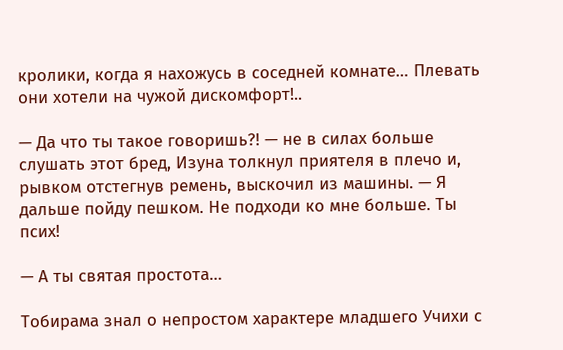кролики, когда я нахожусь в соседней комнате… Плевать они хотели на чужой дискомфорт!..

— Да что ты такое говоришь?! — не в силах больше слушать этот бред, Изуна толкнул приятеля в плечо и, рывком отстегнув ремень, выскочил из машины. — Я дальше пойду пешком. Не подходи ко мне больше. Ты псих!

— А ты святая простота…

Тобирама знал о непростом характере младшего Учихи с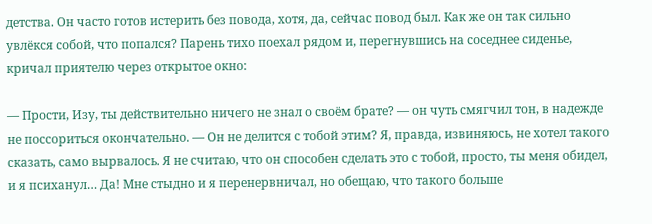детства. Он часто готов истерить без повода, хотя, да, сейчас повод был. Как же он так сильно увлëкся собой, что попался? Парень тихо поехал рядом и, перегнувшись на соседнее сиденье, кричал приятелю через открытое окно:

— Прости, Изу, ты действительно ничего не знал о своём брате? — он чуть смягчил тон, в надежде не поссориться окончательно. — Он не делится с тобой этим? Я, правда, извиняюсь, не хотел такого сказать, само вырвалось. Я не считаю, что он способен сделать это с тобой, просто, ты меня обидел, и я психанул… Да! Мне стыдно и я перенервничал, но обещаю, что такого больше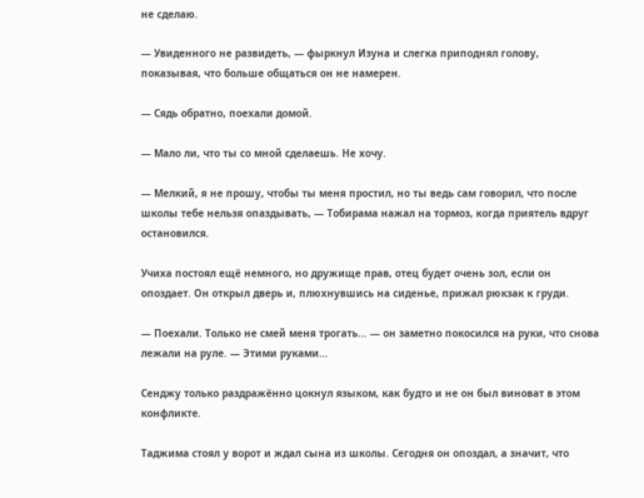не сделаю.

— Увиденного не развидеть, — фыркнул Изуна и слегка приподнял голову, показывая, что больше общаться он не намерен.

— Сядь обратно, поехали домой.

— Мало ли, что ты со мной сделаешь. Не хочу.

— Мелкий, я не прошу, чтобы ты меня простил, но ты ведь сам говорил, что после школы тебе нельзя опаздывать, — Тобирама нажал на тормоз, когда приятель вдруг остановился.

Учиха постоял ещё немного, но дружище прав, отец будет очень зол, если он опоздает. Он открыл дверь и, плюхнувшись на сиденье, прижал рюкзак к груди.

— Поехали. Только не смей меня трогать… — он заметно покосился на руки, что снова лежали на руле. — Этими руками…

Сенджу только раздражëнно цокнул языком, как будто и не он был виноват в этом конфликте.

Таджима стоял у ворот и ждал сына из школы. Сегодня он опоздал, а значит, что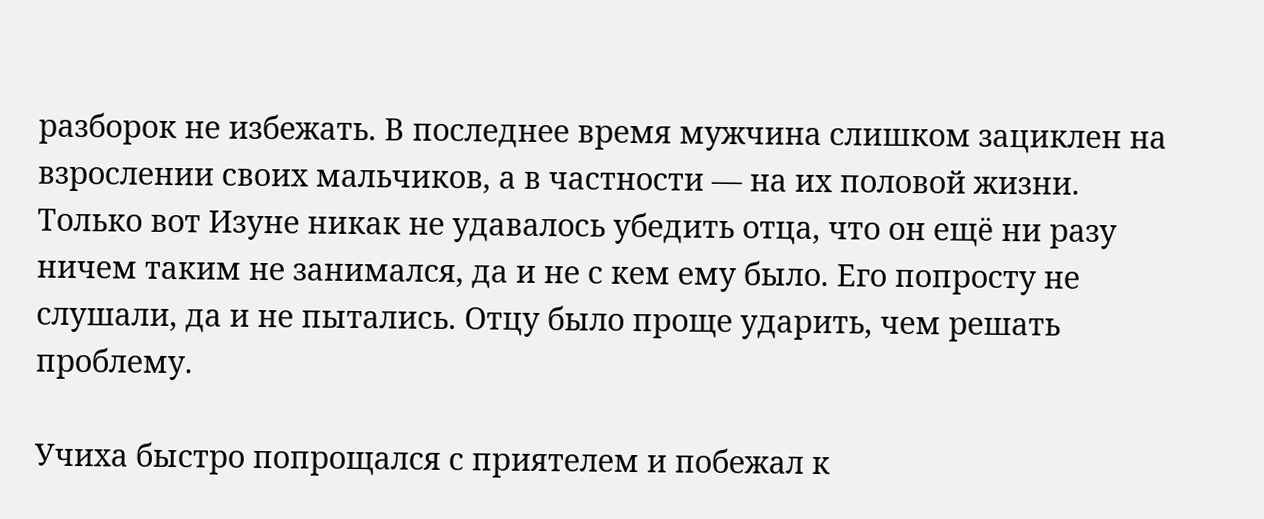разборок не избежать. В последнее время мужчина слишком зациклен на взрослении своих мальчиков, а в частности — на их половой жизни. Только вот Изуне никак не удавалось убедить отца, что он ещë ни разу ничем таким не занимался, да и не с кем ему было. Его попросту не слушали, да и не пытались. Отцу было проще ударить, чем решать проблему.

Учиха быстро попрощался с приятелем и побежал к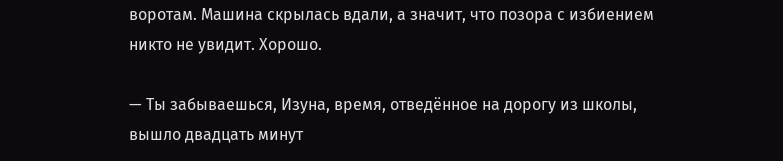воротам. Машина скрылась вдали, а значит, что позора с избиением никто не увидит. Хорошо.

— Ты забываешься, Изуна, время, отведëнное на дорогу из школы, вышло двадцать минут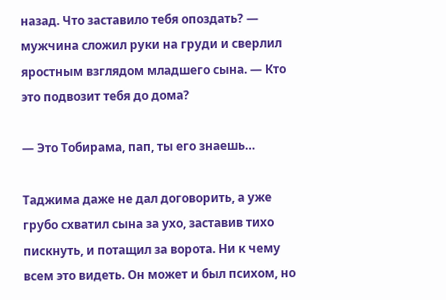назад. Что заставило тебя опоздать? — мужчина сложил руки на груди и сверлил яростным взглядом младшего сына. — Кто это подвозит тебя до дома?

— Это Тобирама, пап, ты его знаешь…

Таджима даже не дал договорить, а уже грубо схватил сына за ухо, заставив тихо пискнуть, и потащил за ворота. Ни к чему всем это видеть. Он может и был психом, но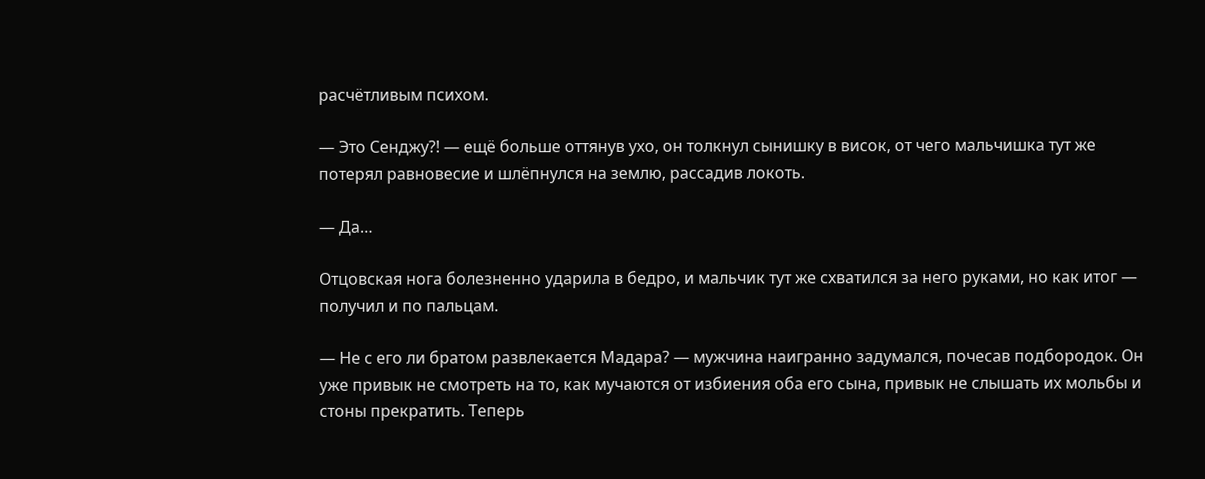расчëтливым психом.

— Это Сенджу?! — ещё больше оттянув ухо, он толкнул сынишку в висок, от чего мальчишка тут же потерял равновесие и шлëпнулся на землю, рассадив локоть.

— Да…

Отцовская нога болезненно ударила в бедро, и мальчик тут же схватился за него руками, но как итог — получил и по пальцам.

— Не с его ли братом развлекается Мадара? — мужчина наигранно задумался, почесав подбородок. Он уже привык не смотреть на то, как мучаются от избиения оба его сына, привык не слышать их мольбы и стоны прекратить. Теперь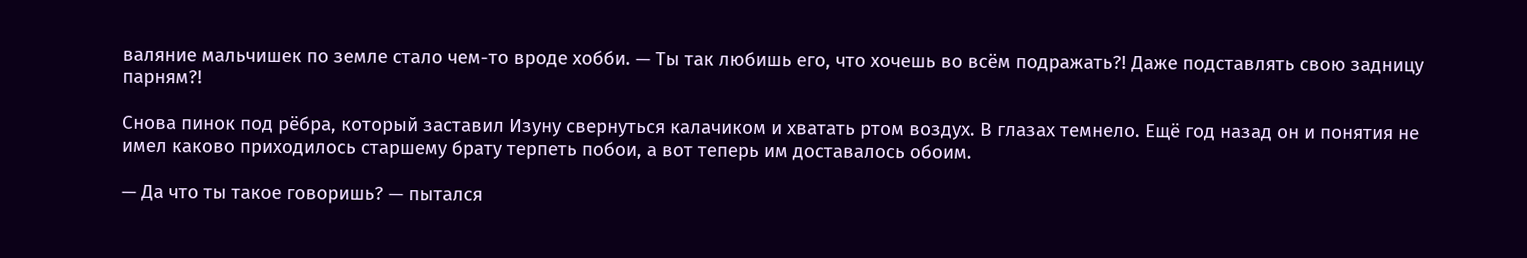валяние мальчишек по земле стало чем-то вроде хобби. — Ты так любишь его, что хочешь во всём подражать?! Даже подставлять свою задницу парням?!

Снова пинок под рëбра, который заставил Изуну свернуться калачиком и хватать ртом воздух. В глазах темнело. Ещё год назад он и понятия не имел каково приходилось старшему брату терпеть побои, а вот теперь им доставалось обоим.

— Да что ты такое говоришь? — пытался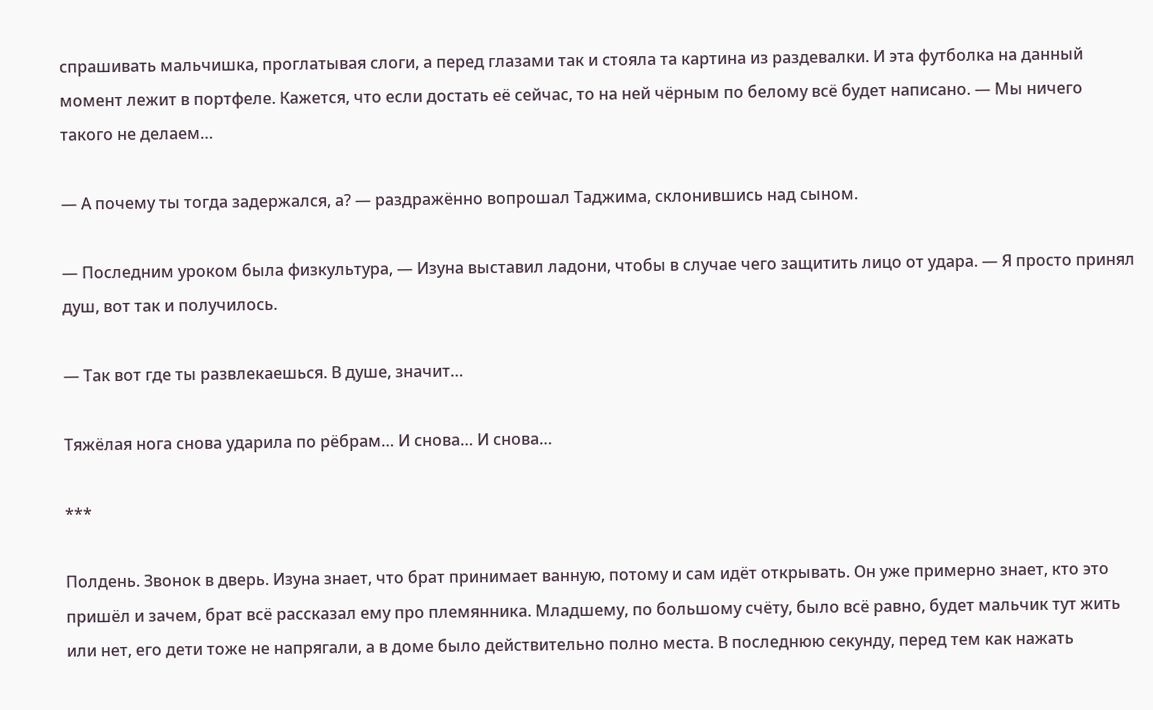спрашивать мальчишка, проглатывая слоги, а перед глазами так и стояла та картина из раздевалки. И эта футболка на данный момент лежит в портфеле. Кажется, что если достать её сейчас, то на ней чёрным по белому всё будет написано. — Мы ничего такого не делаем…

— А почему ты тогда задержался, а? — раздражëнно вопрошал Таджима, склонившись над сыном.

— Последним уроком была физкультура, — Изуна выставил ладони, чтобы в случае чего защитить лицо от удара. — Я просто принял душ, вот так и получилось.

— Так вот где ты развлекаешься. В душе, значит…

Тяжёлая нога снова ударила по рёбрам… И снова… И снова…

***

Полдень. Звонок в дверь. Изуна знает, что брат принимает ванную, потому и сам идëт открывать. Он уже примерно знает, кто это пришёл и зачем, брат всё рассказал ему про племянника. Младшему, по большому счёту, было всë равно, будет мальчик тут жить или нет, его дети тоже не напрягали, а в доме было действительно полно места. В последнюю секунду, перед тем как нажать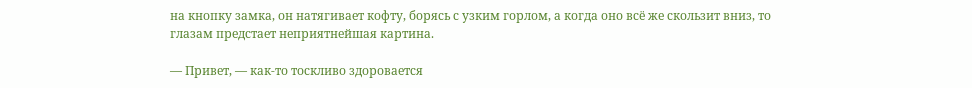на кнопку замка, он натягивает кофту, борясь с узким горлом, а когда оно всё же скользит вниз, то глазам предстает неприятнейшая картина.

— Привет, — как-то тоскливо здоровается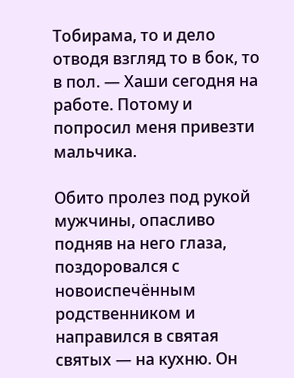Тобирама, то и дело отводя взгляд то в бок, то в пол. — Хаши сегодня на работе. Потому и попросил меня привезти мальчика.

Обито пролез под рукой мужчины, опасливо подняв на него глаза, поздоровался с новоиспечëнным родственником и направился в святая святых — на кухню. Он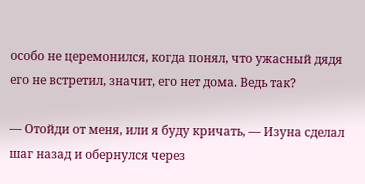особо не церемонился, когда понял, что ужасный дядя его не встретил, значит, его нет дома. Ведь так?

— Отойди от меня, или я буду кричать, — Изуна сделал шаг назад и обернулся через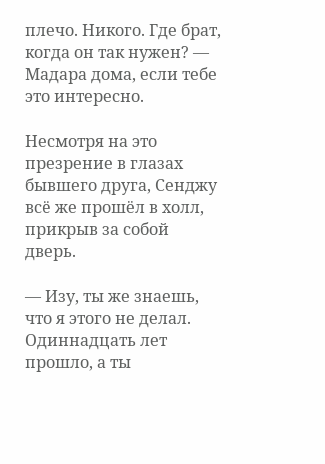плечо. Никого. Где брат, когда он так нужен? — Мадара дома, если тебе это интересно.

Несмотря на это презрение в глазах бывшего друга, Сенджу всë же прошёл в холл, прикрыв за собой дверь.

— Изу, ты же знаешь, что я этого не делал. Одиннадцать лет прошло, а ты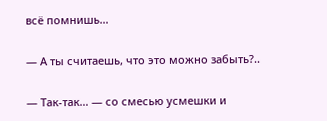всë помнишь…

— А ты считаешь, что это можно забыть?..

— Так-так… — со смесью усмешки и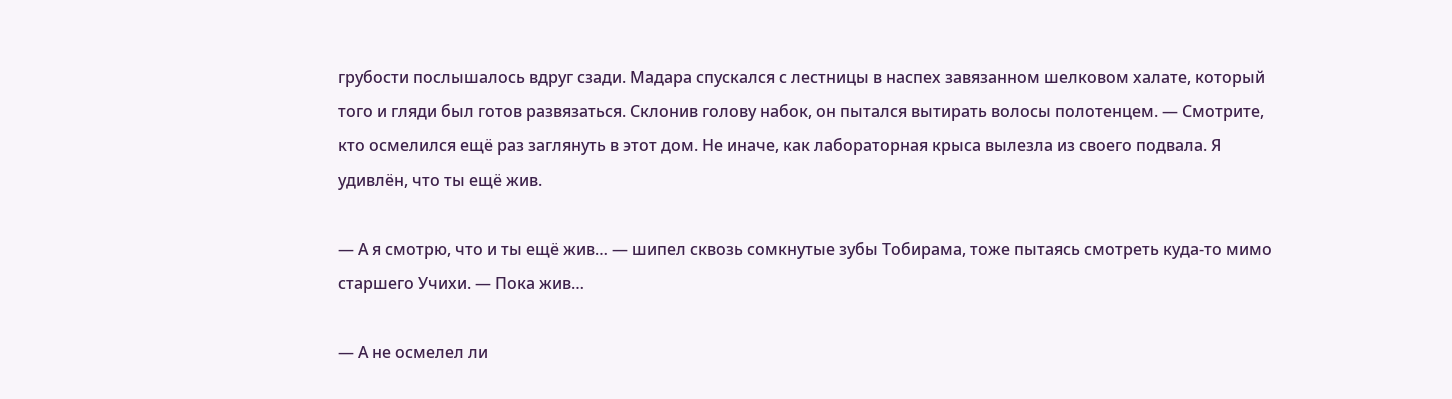грубости послышалось вдруг сзади. Мадара спускался с лестницы в наспех завязанном шелковом халате, который того и гляди был готов развязаться. Склонив голову набок, он пытался вытирать волосы полотенцем. — Смотрите, кто осмелился ещё раз заглянуть в этот дом. Не иначе, как лабораторная крыса вылезла из своего подвала. Я удивлён, что ты ещё жив.

— А я смотрю, что и ты ещё жив… — шипел сквозь сомкнутые зубы Тобирама, тоже пытаясь смотреть куда-то мимо старшего Учихи. — Пока жив…

— А не осмелел ли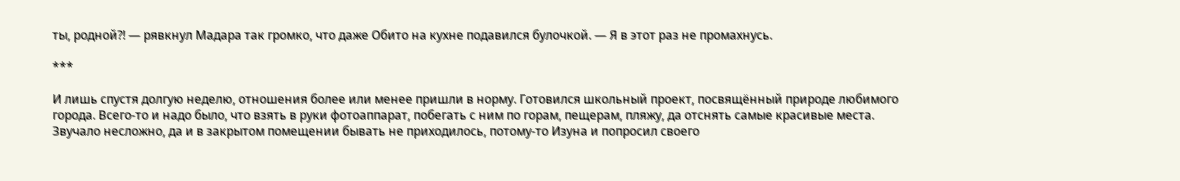ты, родной?! — рявкнул Мадара так громко, что даже Обито на кухне подавился булочкой. — Я в этот раз не промахнусь.

***

И лишь спустя долгую неделю, отношения более или менее пришли в норму. Готовился школьный проект, посвящëнный природе любимого города. Всего-то и надо было, что взять в руки фотоаппарат, побегать с ним по горам, пещерам, пляжу, да отснять самые красивые места. Звучало несложно, да и в закрытом помещении бывать не приходилось, потому-то Изуна и попросил своего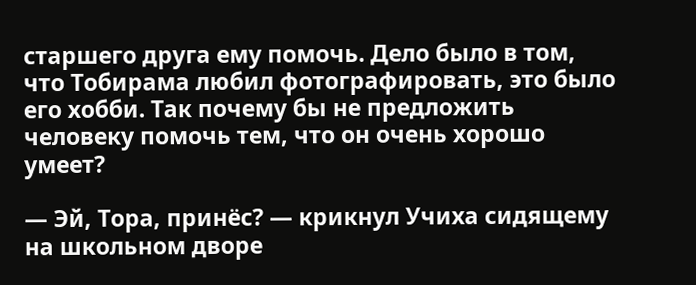старшего друга ему помочь. Дело было в том, что Тобирама любил фотографировать, это было его хобби. Так почему бы не предложить человеку помочь тем, что он очень хорошо умеет?

— Эй, Тора, принёс? — крикнул Учиха сидящему на школьном дворе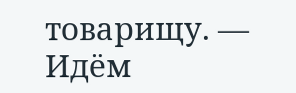товарищу. — Идём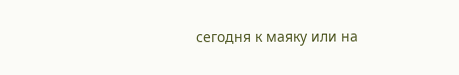сегодня к маяку или на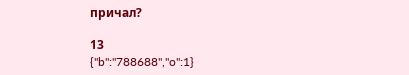причал?

13
{"b":"788688","o":1}